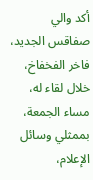أكد والي صفاقس الجديد، فاخر الفخفاخ، خلال لقاء له، مساء الجمعة، بممثلي وسائل الإعلام،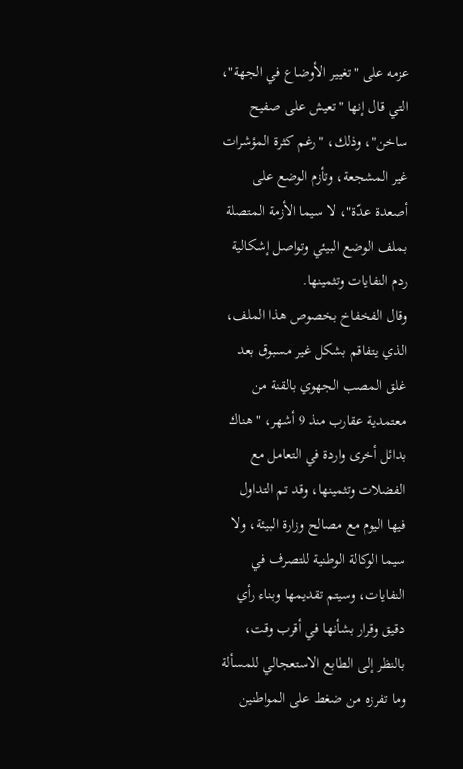عزمه على "تغيير الأوضاع في الجهة"، التي قال إنها "تعيش على صفيح ساخن"، وذلك، "رغم كثرة المؤشرات غير المشجعة، وتأزم الوضع على أصعدة عدّة"، لا سيما الأزمة المتصلة بملف الوضع البيئي وتواصل إشكالية ردم النفايات وتثمينها.
وقال الفخفاخ بخصوص هذا الملف، الذي يتفاقم بشكل غير مسبوق بعد غلق المصب الجهوي بالقنة من معتمدية عقارب منذ 9 أشهر، "هناك بدائل أخرى واردة في التعامل مع الفضلات وتثمينها، وقد تم التداول فيها اليوم مع مصالح وزارة البيئة، ولا سيما الوكالة الوطنية للتصرف في النفايات، وسيتم تقديمها وبناء رأي دقيق وقرار بشأنها في أقرب وقت، بالنظر إلى الطابع الاستعجالي للمسألة وما تفرزه من ضغط على المواطنين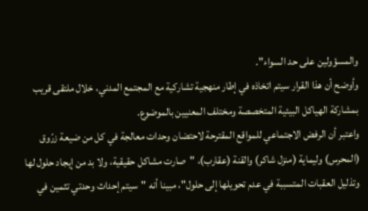والمسؤولين على حد السواء".
وأوضح أن هذا القرار سيتم اتخاذه في إطار منهجية تشاركية مع المجتمع المدني، خلال ملتقى قريب بمشاركة الهياكل البيئية المتخصصة ومختلف المعنيين بالموضوع.
واعتبر أن الرفض الاجتماعي للمواقع المقترحة لاحتضان وحدات معالجة في كل من ضيعة زرّوق (المحرس) وليماية (منزل شاكر) والقنة (عقارب)، "صارت مشاكل حقيقية، ولا بد من إيجاد حلول لها وتذليل العقبات المتسببة في عدم تحويلها إلى حلول"، مبينا أنه "سيتم إحداث وحدتي تثمين في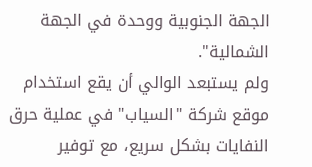الجهة الجنوبية ووحدة في الجهة الشمالية".
ولم يستبعد الوالي أن يقع استخدام موقع شركة "السياب" في عملية حرق النفايات بشكل سريع، مع توفير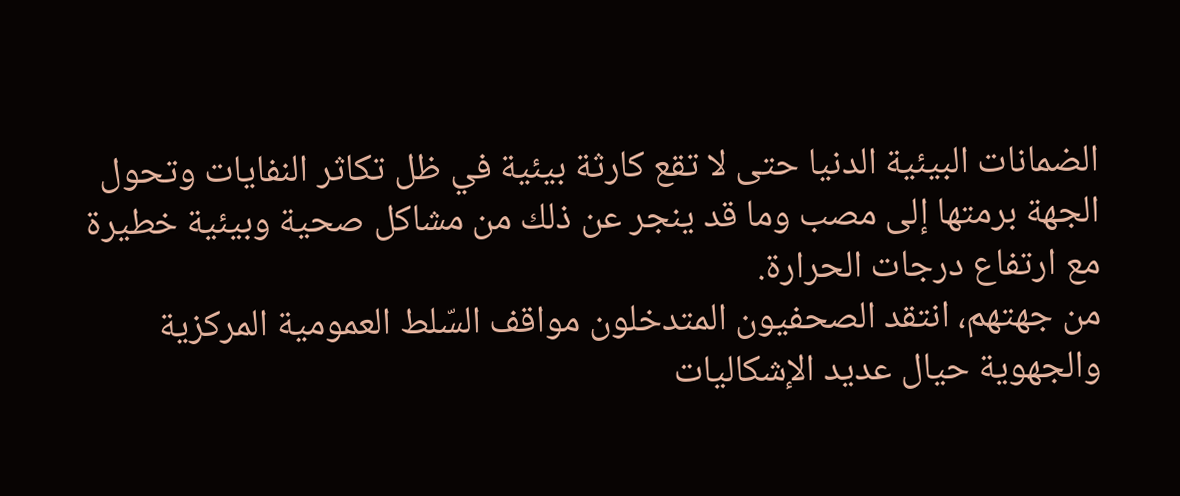الضمانات البيئية الدنيا حتى لا تقع كارثة بيئية في ظل تكاثر النفايات وتحول الجهة برمتها إلى مصب وما قد ينجر عن ذلك من مشاكل صحية وبيئية خطيرة مع ارتفاع درجات الحرارة.
من جهتهم، انتقد الصحفيون المتدخلون مواقف السّلط العمومية المركزية والجهوية حيال عديد الإشكاليات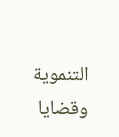التنموية وقضايا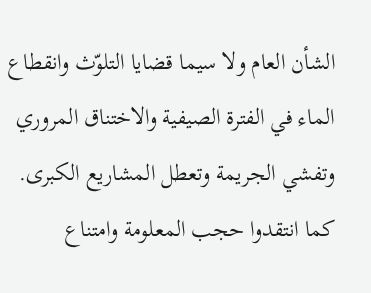الشأن العام ولا سيما قضايا التلوّث وانقطاع الماء في الفترة الصيفية والاختناق المروري وتفشي الجريمة وتعطل المشاريع الكبرى.
كما انتقدوا حجب المعلومة وامتناع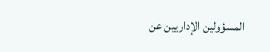المسؤولين الإداريين عن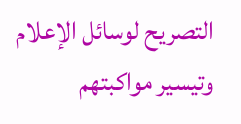التصريح لوسائل الإعلام وتيسير مواكبتهم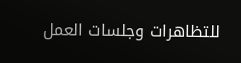للتظاهرات وجلسات العمل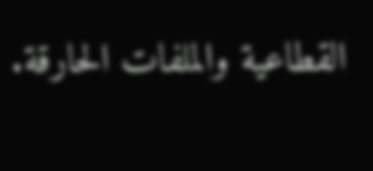القطاعية والملفات الحارقة.